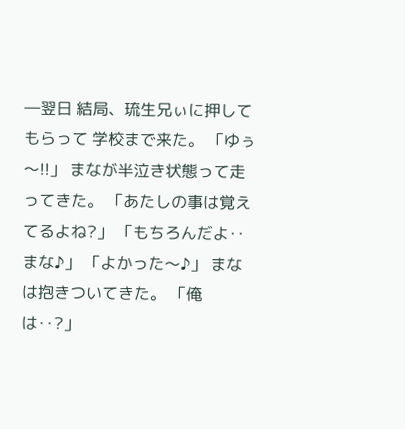―翌日 結局、琉生兄ぃに押してもらって 学校まで来た。 「ゆぅ〜!!」 まなが半泣き状態って走ってきた。 「あたしの事は覚えてるよね?」 「もちろんだよ‥まな♪」 「よかった〜♪」 まなは抱きついてきた。 「俺は‥?」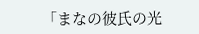「まなの彼氏の光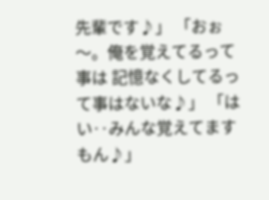先輩です♪」 「おぉ〜。俺を覚えてるって事は 記憶なくしてるって事はないな♪」 「はい‥みんな覚えてますもん♪」